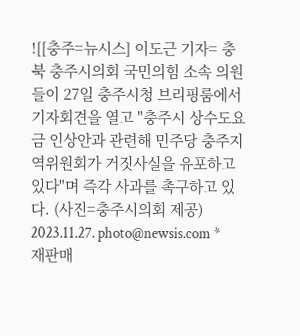![[충주=뉴시스] 이도근 기자= 충북 충주시의회 국민의힘 소속 의원들이 27일 충주시청 브리핑룸에서 기자회견을 열고 "충주시 상수도요금 인상안과 관련해 민주당 충주지역위원회가 거짓사실을 유포하고 있다"며 즉각 사과를 촉구하고 있다. (사진=충주시의회 제공) 2023.11.27. photo@newsis.com *재판매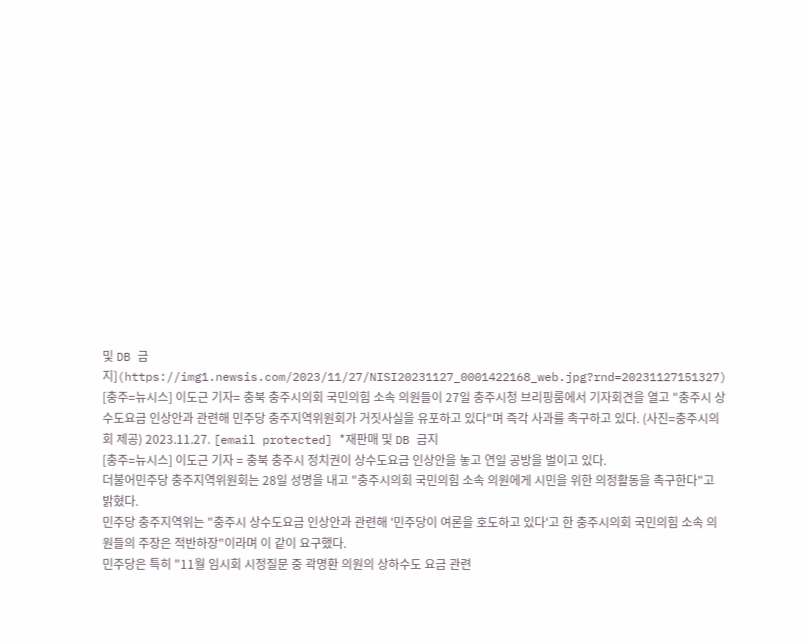및 DB 금지](https://img1.newsis.com/2023/11/27/NISI20231127_0001422168_web.jpg?rnd=20231127151327)
[충주=뉴시스] 이도근 기자= 충북 충주시의회 국민의힘 소속 의원들이 27일 충주시청 브리핑룸에서 기자회견을 열고 "충주시 상수도요금 인상안과 관련해 민주당 충주지역위원회가 거짓사실을 유포하고 있다"며 즉각 사과를 촉구하고 있다. (사진=충주시의회 제공) 2023.11.27. [email protected] *재판매 및 DB 금지
[충주=뉴시스] 이도근 기자 = 충북 충주시 정치권이 상수도요금 인상안을 놓고 연일 공방을 벌이고 있다.
더불어민주당 충주지역위원회는 28일 성명을 내고 "충주시의회 국민의힘 소속 의원에게 시민을 위한 의정활동을 촉구한다"고 밝혔다.
민주당 충주지역위는 "충주시 상수도요금 인상안과 관련해 '민주당이 여론을 호도하고 있다'고 한 충주시의회 국민의힘 소속 의원들의 주장은 적반하장"이라며 이 같이 요구했다.
민주당은 특히 "11월 임시회 시정질문 중 곽명환 의원의 상하수도 요금 관련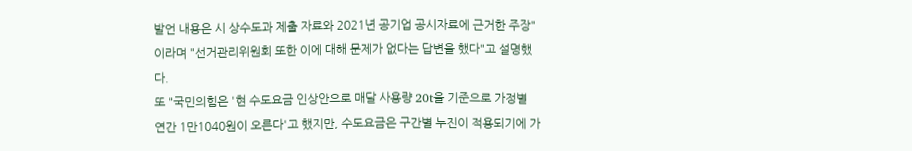발언 내용은 시 상수도과 제출 자료와 2021년 공기업 공시자료에 근거한 주장"이라며 "선거관리위원회 또한 이에 대해 문제가 없다는 답변을 했다"고 설명했다.
또 "국민의힘은 '현 수도요금 인상안으로 매달 사용량 20t을 기준으로 가정별 연간 1만1040원이 오른다'고 했지만, 수도요금은 구간별 누진이 적용되기에 가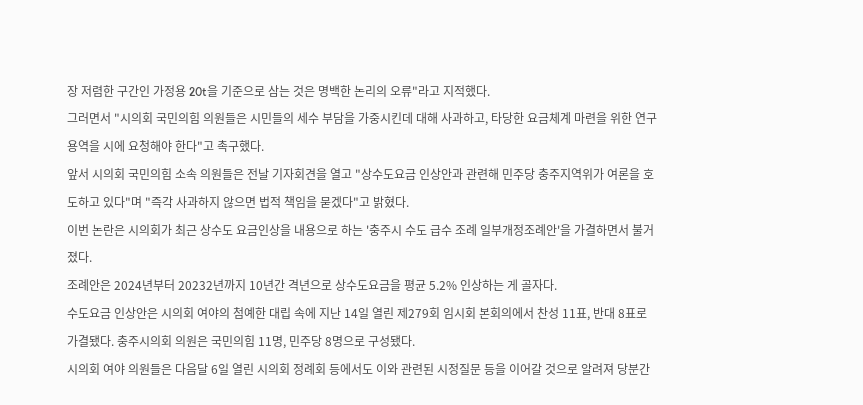장 저렴한 구간인 가정용 20t을 기준으로 삼는 것은 명백한 논리의 오류"라고 지적했다.
그러면서 "시의회 국민의힘 의원들은 시민들의 세수 부담을 가중시킨데 대해 사과하고, 타당한 요금체계 마련을 위한 연구용역을 시에 요청해야 한다"고 촉구했다.
앞서 시의회 국민의힘 소속 의원들은 전날 기자회견을 열고 "상수도요금 인상안과 관련해 민주당 충주지역위가 여론을 호도하고 있다"며 "즉각 사과하지 않으면 법적 책임을 묻겠다"고 밝혔다.
이번 논란은 시의회가 최근 상수도 요금인상을 내용으로 하는 '충주시 수도 급수 조례 일부개정조례안'을 가결하면서 불거졌다.
조례안은 2024년부터 20232년까지 10년간 격년으로 상수도요금을 평균 5.2% 인상하는 게 골자다.
수도요금 인상안은 시의회 여야의 첨예한 대립 속에 지난 14일 열린 제279회 임시회 본회의에서 찬성 11표, 반대 8표로 가결됐다. 충주시의회 의원은 국민의힘 11명, 민주당 8명으로 구성됐다.
시의회 여야 의원들은 다음달 6일 열린 시의회 정례회 등에서도 이와 관련된 시정질문 등을 이어갈 것으로 알려져 당분간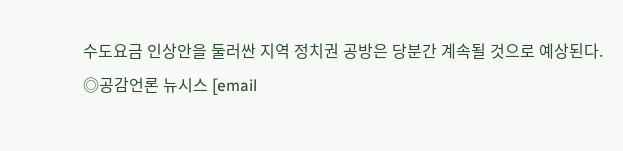수도요금 인상안을 둘러싼 지역 정치권 공방은 당분간 계속될 것으로 예상된다.
◎공감언론 뉴시스 [email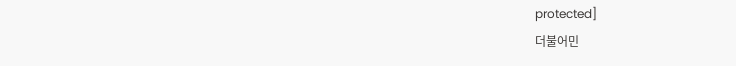protected]
더불어민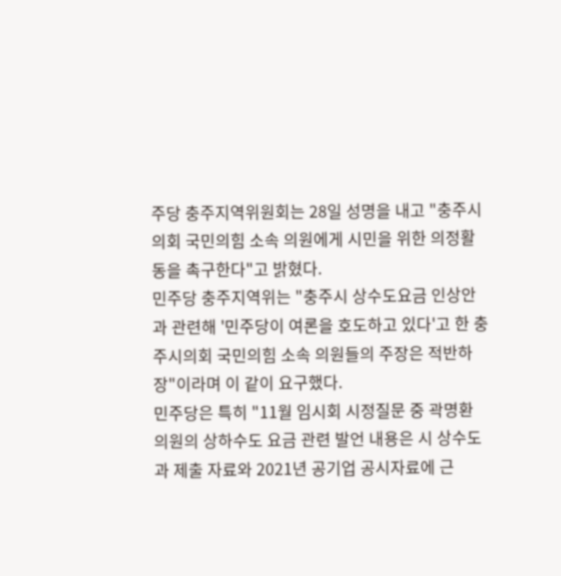주당 충주지역위원회는 28일 성명을 내고 "충주시의회 국민의힘 소속 의원에게 시민을 위한 의정활동을 촉구한다"고 밝혔다.
민주당 충주지역위는 "충주시 상수도요금 인상안과 관련해 '민주당이 여론을 호도하고 있다'고 한 충주시의회 국민의힘 소속 의원들의 주장은 적반하장"이라며 이 같이 요구했다.
민주당은 특히 "11월 임시회 시정질문 중 곽명환 의원의 상하수도 요금 관련 발언 내용은 시 상수도과 제출 자료와 2021년 공기업 공시자료에 근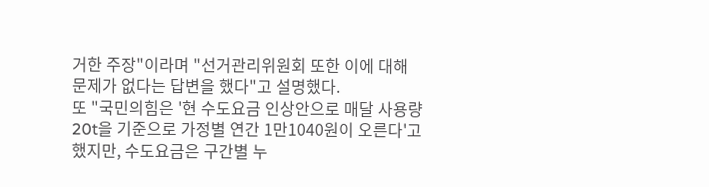거한 주장"이라며 "선거관리위원회 또한 이에 대해 문제가 없다는 답변을 했다"고 설명했다.
또 "국민의힘은 '현 수도요금 인상안으로 매달 사용량 20t을 기준으로 가정별 연간 1만1040원이 오른다'고 했지만, 수도요금은 구간별 누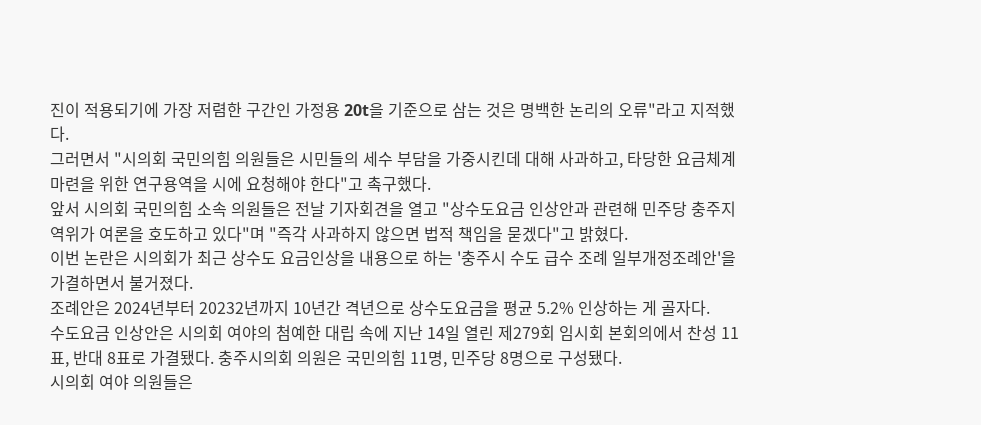진이 적용되기에 가장 저렴한 구간인 가정용 20t을 기준으로 삼는 것은 명백한 논리의 오류"라고 지적했다.
그러면서 "시의회 국민의힘 의원들은 시민들의 세수 부담을 가중시킨데 대해 사과하고, 타당한 요금체계 마련을 위한 연구용역을 시에 요청해야 한다"고 촉구했다.
앞서 시의회 국민의힘 소속 의원들은 전날 기자회견을 열고 "상수도요금 인상안과 관련해 민주당 충주지역위가 여론을 호도하고 있다"며 "즉각 사과하지 않으면 법적 책임을 묻겠다"고 밝혔다.
이번 논란은 시의회가 최근 상수도 요금인상을 내용으로 하는 '충주시 수도 급수 조례 일부개정조례안'을 가결하면서 불거졌다.
조례안은 2024년부터 20232년까지 10년간 격년으로 상수도요금을 평균 5.2% 인상하는 게 골자다.
수도요금 인상안은 시의회 여야의 첨예한 대립 속에 지난 14일 열린 제279회 임시회 본회의에서 찬성 11표, 반대 8표로 가결됐다. 충주시의회 의원은 국민의힘 11명, 민주당 8명으로 구성됐다.
시의회 여야 의원들은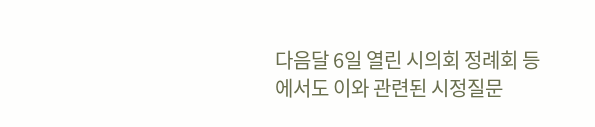다음달 6일 열린 시의회 정례회 등에서도 이와 관련된 시정질문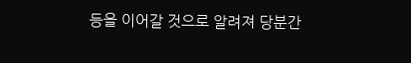등을 이어갈 것으로 알려져 당분간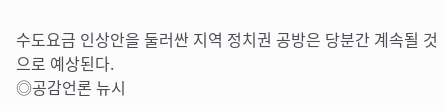수도요금 인상안을 둘러싼 지역 정치권 공방은 당분간 계속될 것으로 예상된다.
◎공감언론 뉴시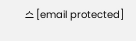스 [email protected]